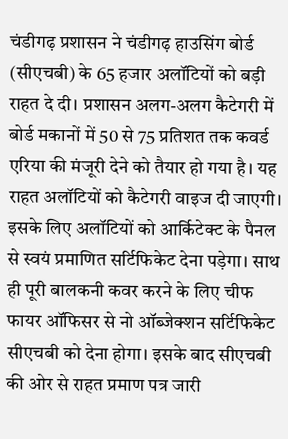चंडीगढ़ प्रशासन ने चंडीगढ़ हाउसिंग बोर्ड (सीएचबी) के 65 हजार अलॉटियों को बड़ी राहत दे दी। प्रशासन अलग-अलग कैटेगरी में बोर्ड मकानों में 50 से 75 प्रतिशत तक कवर्ड एरिया की मंजूरी देने को तैयार हो गया है। यह राहत अलॉटियों को कैटेगरी वाइज दी जाएगी। इसके लिए अलॉटियों को आर्किटेक्ट के पैनल से स्वयं प्रमाणित सर्टिफिकेट देना पड़ेगा। साथ ही पूरी बालकनी कवर करने के लिए चीफ फायर ऑफिसर से नो ऑब्जेक्शन सर्टिफिकेट सीएचबी को देना होगा। इसके बाद सीएचबी की ओर से राहत प्रमाण पत्र जारी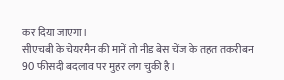कर दिया जाएगा।
सीएचबी के चेयरमैन की मानें तो नीड बेस चेंज के तहत तकरीबन 90 फीसदी बदलाव पर मुहर लग चुकी है।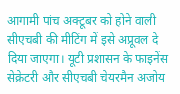आगामी पांच अक्टूबर को होने वाली सीएचबी की मीटिंग में इसे अप्रूवल दे दिया जाएगा। यूटी प्रशासन के फाइनेंस सेक्रेटरी और सीएचबी चेयरमैन अजोय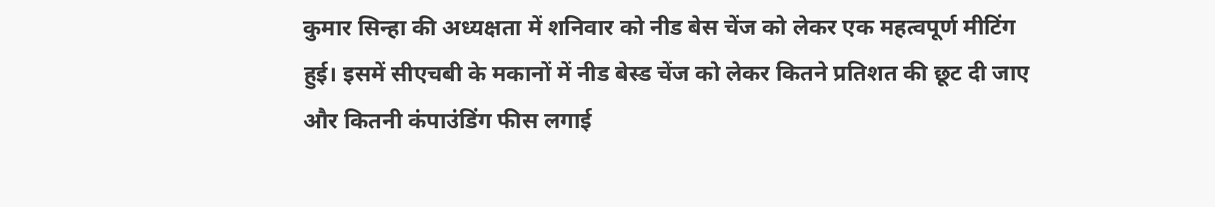कुमार सिन्हा की अध्यक्षता में शनिवार को नीड बेस चेंज को लेकर एक महत्वपूर्ण मीटिंग हुई। इसमें सीएचबी के मकानों में नीड बेस्ड चेंज को लेकर कितने प्रतिशत की छूट दी जाए और कितनी कंपाउंडिंग फीस लगाई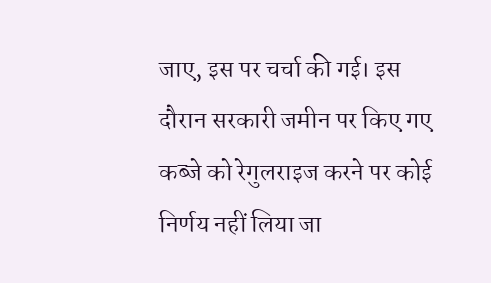जाए, इस पर चर्चा की गई। इस दौरान सरकारी जमीन पर किए गए कब्जे को रेगुलराइज करने पर कोई निर्णय नहीं लिया जा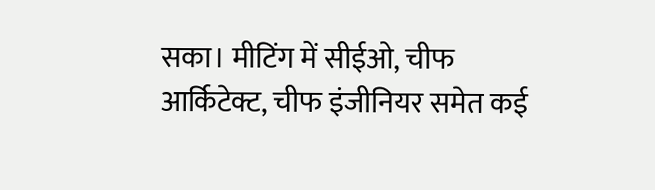सका। मीटिंग में सीईओ, चीफ आर्किटेक्ट, चीफ इंजीनियर समेत कई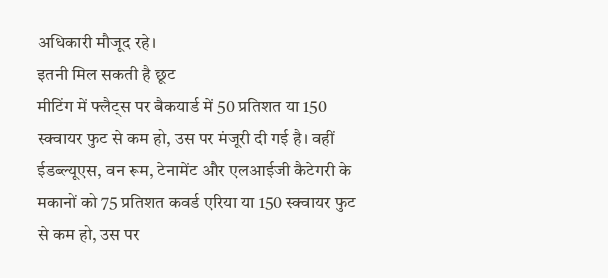अधिकारी मौजूद रहे।
इतनी मिल सकती है छूट
मीटिंग में फ्लैट्स पर बैकयार्ड में 50 प्रतिशत या 150 स्क्वायर फुट से कम हो, उस पर मंजूरी दी गई है। वहीं ईडब्ल्यूएस, वन रूम, टेनामेंट और एलआईजी कैटेगरी के मकानों को 75 प्रतिशत कवर्ड एरिया या 150 स्क्वायर फुट से कम हो, उस पर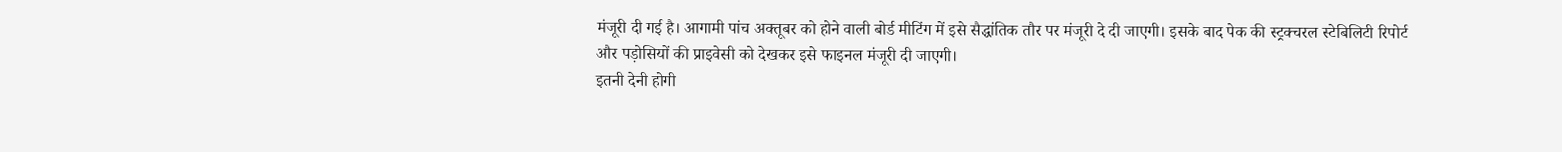मंजूरी दी गई है। आगामी पांच अक्तूबर को होने वाली बोर्ड मीटिंग में इसे सैद्धांतिक तौर पर मंजूरी दे दी जाएगी। इसके बाद पेक की स्ट्रक्चरल स्टेबिलिटी रिपोर्ट और पड़ोसियों की प्राइवेसी को देखकर इसे फाइनल मंजूरी दी जाएगी।
इतनी देनी होगी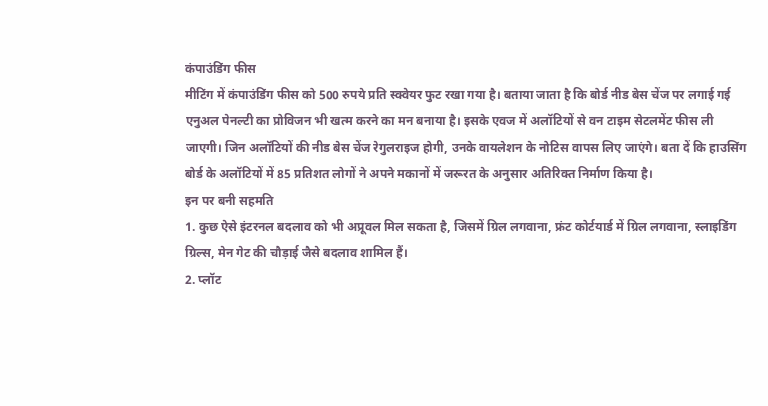कंपाउंडिंग फीस
मीटिंग में कंपाउंडिंग फीस को 500 रुपये प्रति स्क्वेयर फुट रखा गया है। बताया जाता है कि बोर्ड नीड बेस चेंज पर लगाई गई एनुअल पेनल्टी का प्रोविजन भी खत्म करने का मन बनाया है। इसके एवज में अलॉटियों से वन टाइम सेटलमेंट फीस ली जाएगी। जिन अलॉटियों की नीड बेस चेंज रेगुलराइज होगी, उनके वायलेशन के नोटिस वापस लिए जाएंगे। बता दें कि हाउसिंग बोर्ड के अलॉटियों में 85 प्रतिशत लोगों ने अपने मकानों में जरूरत के अनुसार अतिरिक्त निर्माण किया है।
इन पर बनी सहमति
1. कुछ ऐसे इंटरनल बदलाव को भी अप्रूवल मिल सकता है, जिसमें ग्रिल लगवाना, फ्रंट कोर्टयार्ड में ग्रिल लगवाना, स्लाइडिंग ग्रिल्स, मेन गेट की चौड़ाई जैसे बदलाव शामिल हैं।
2. प्लॉट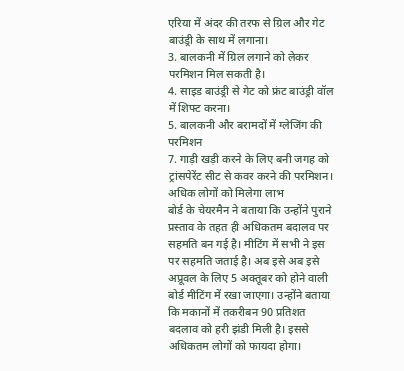एरिया में अंदर की तरफ से ग्रिल और गेट बाउंड्री के साथ में लगाना।
3. बालकनी में ग्रिल लगाने को लेकर परमिशन मिल सकती है।
4. साइड बाउंड्री से गेट को फ्रंट बाउंड्री वॉल में शिफ्ट करना।
5. बालकनी और बरामदों में ग्लेजिंग की परमिशन
7. गाड़ी खड़ी करने के लिए बनी जगह को ट्रांसपेरेंट सीट से कवर करने की परमिशन।
अधिक लोगों को मिलेगा लाभ
बोर्ड के चेयरमैन ने बताया कि उन्होंने पुराने प्रस्ताव के तहत ही अधिकतम बदालव पर सहमति बन गई है। मीटिंग में सभी ने इस पर सहमति जताई है। अब इसे अब इसे अप्रूवल के लिए 5 अक्तूबर को होने वाली बोर्ड मीटिंग में रखा जाएगा। उन्होंने बताया कि मकानों में तकरीबन 90 प्रतिशत बदलाव को हरी झंडी मिली है। इससे अधिकतम लोगों को फायदा होगा।